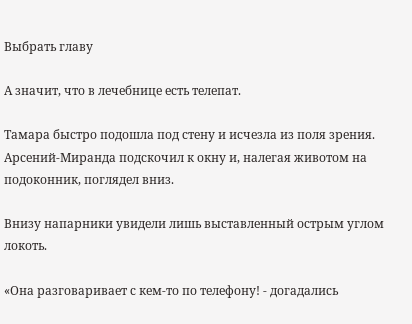Выбрать главу

А значит, что в лечебнице есть телепат.

Тамара быстро подошла под стену и исчезла из поля зрения. Арсений-Миранда подскочил к окну и, налегая животом на подоконник, поглядел вниз.

Внизу напарники увидели лишь выставленный острым углом локоть.

«Она разговаривает с кем-то по телефону! - догадались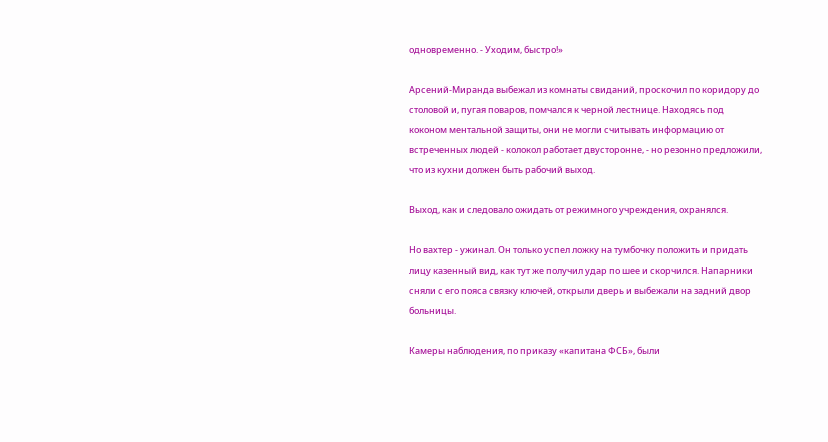одновременно. - Уходим, быстро!»

Арсений-Миранда выбежал из комнаты свиданий, проскочил по коридору до столовой и, пугая поваров, помчался к черной лестнице. Находясь под коконом ментальной защиты, они не могли считывать информацию от встреченных людей - колокол работает двусторонне, - но резонно предложили, что из кухни должен быть рабочий выход.

Выход, как и следовало ожидать от режимного учреждения, охранялся.

Но вахтер - ужинал. Он только успел ложку на тумбочку положить и придать лицу казенный вид, как тут же получил удар по шее и скорчился. Напарники сняли с его пояса связку ключей, открыли дверь и выбежали на задний двор больницы.

Камеры наблюдения, по приказу «капитана ФСБ», были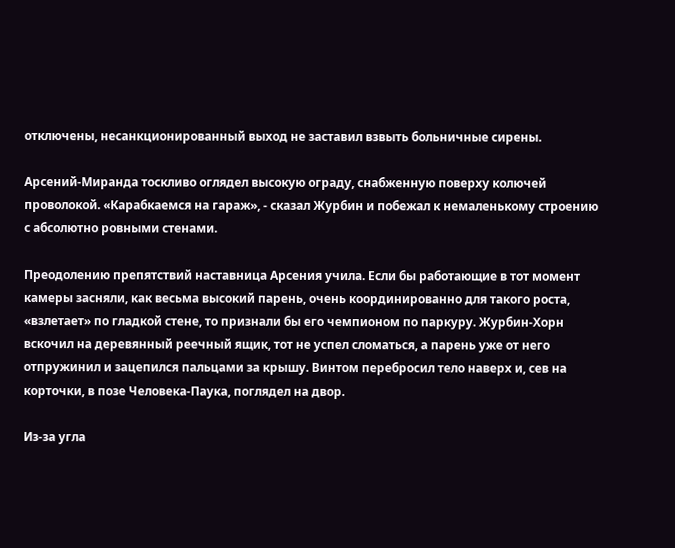отключены, несанкционированный выход не заставил взвыть больничные сирены.

Арсений-Миранда тоскливо оглядел высокую ограду, снабженную поверху колючей проволокой. «Карабкаемся на гараж», - сказал Журбин и побежал к немаленькому строению с абсолютно ровными стенами.

Преодолению препятствий наставница Арсения учила. Если бы работающие в тот момент камеры засняли, как весьма высокий парень, очень координированно для такого роста, «взлетает» по гладкой стене, то признали бы его чемпионом по паркуру. Журбин-Хорн вскочил на деревянный реечный ящик, тот не успел сломаться, а парень уже от него отпружинил и зацепился пальцами за крышу. Винтом перебросил тело наверх и, сев на корточки, в позе Человека-Паука, поглядел на двор.

Из-за угла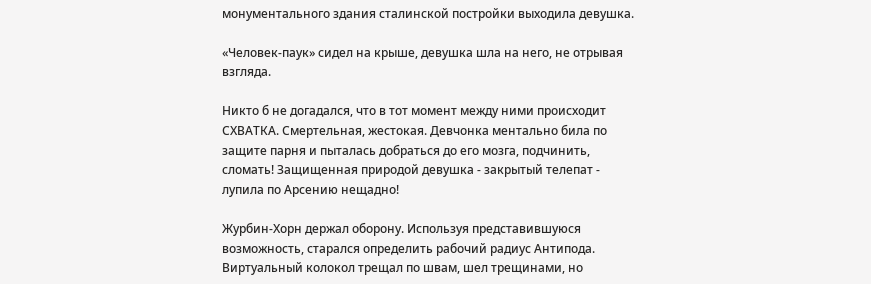монументального здания сталинской постройки выходила девушка.

«Человек-паук» сидел на крыше, девушка шла на него, не отрывая взгляда.

Никто б не догадался, что в тот момент между ними происходит СХВАТКА. Смертельная, жестокая. Девчонка ментально била по защите парня и пыталась добраться до его мозга, подчинить, сломать! Защищенная природой девушка - закрытый телепат - лупила по Арсению нещадно!

Журбин-Хорн держал оборону. Используя представившуюся возможность, старался определить рабочий радиус Антипода. Виртуальный колокол трещал по швам, шел трещинами, но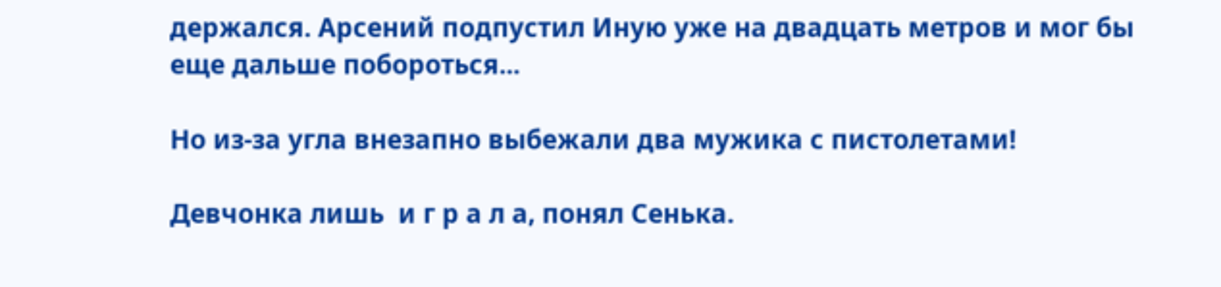держался. Арсений подпустил Иную уже на двадцать метров и мог бы еще дальше побороться...

Но из-за угла внезапно выбежали два мужика с пистолетами!

Девчонка лишь  и г р а л а, понял Сенька.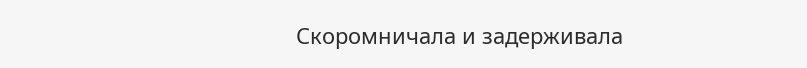Скоромничала и задерживала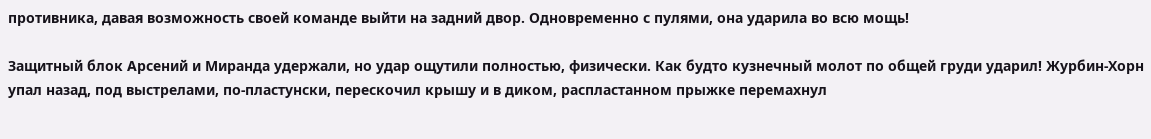противника, давая возможность своей команде выйти на задний двор. Одновременно с пулями, она ударила во всю мощь!

Защитный блок Арсений и Миранда удержали, но удар ощутили полностью, физически. Как будто кузнечный молот по общей груди ударил! Журбин-Хорн упал назад, под выстрелами, по-пластунски, перескочил крышу и в диком, распластанном прыжке перемахнул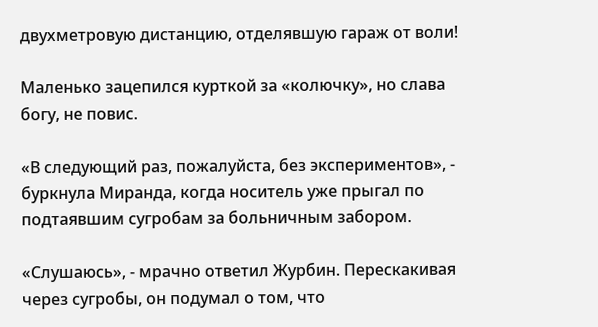двухметровую дистанцию, отделявшую гараж от воли!

Маленько зацепился курткой за «колючку», но слава богу, не повис.

«В следующий раз, пожалуйста, без экспериментов», - буркнула Миранда, когда носитель уже прыгал по подтаявшим сугробам за больничным забором.

«Слушаюсь», - мрачно ответил Журбин. Перескакивая через сугробы, он подумал о том, что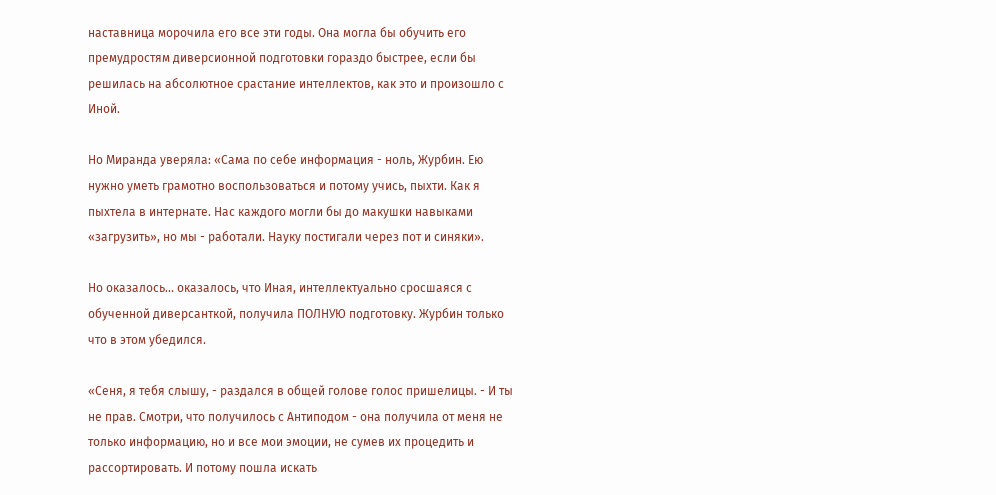наставница морочила его все эти годы. Она могла бы обучить его премудростям диверсионной подготовки гораздо быстрее, если бы решилась на абсолютное срастание интеллектов, как это и произошло с Иной.

Но Миранда уверяла: «Сама по себе информация - ноль, Журбин. Ею нужно уметь грамотно воспользоваться и потому учись, пыхти. Как я пыхтела в интернате. Нас каждого могли бы до макушки навыками «загрузить», но мы - работали. Науку постигали через пот и синяки».

Но оказалось... оказалось, что Иная, интеллектуально сросшаяся с обученной диверсанткой, получила ПОЛНУЮ подготовку. Журбин только что в этом убедился.

«Сеня, я тебя слышу, - раздался в общей голове голос пришелицы. - И ты не прав. Смотри, что получилось с Антиподом - она получила от меня не только информацию, но и все мои эмоции, не сумев их процедить и рассортировать. И потому пошла искать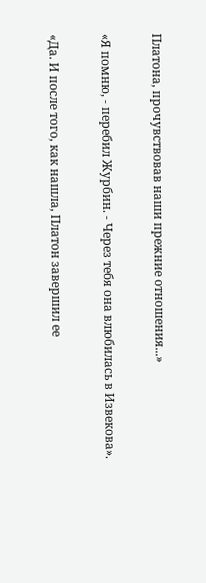Платона, прочувствовав наши прежние отношения...»

«Я помню, - перебил Журбин. - Через тебя она влюбилась в Извекова».

«Да. И после того, как нашла, Платон завершил ее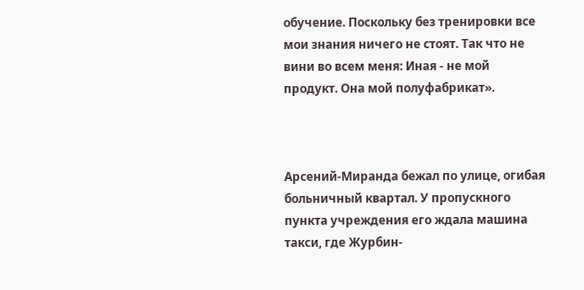обучение. Поскольку без тренировки все мои знания ничего не стоят. Так что не вини во всем меня: Иная - не мой продукт. Она мой полуфабрикат».



Арсений-Миранда бежал по улице, огибая больничный квартал. У пропускного пункта учреждения его ждала машина такси, где Журбин-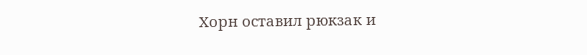Хорн оставил рюкзак и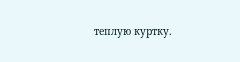теплую куртку.